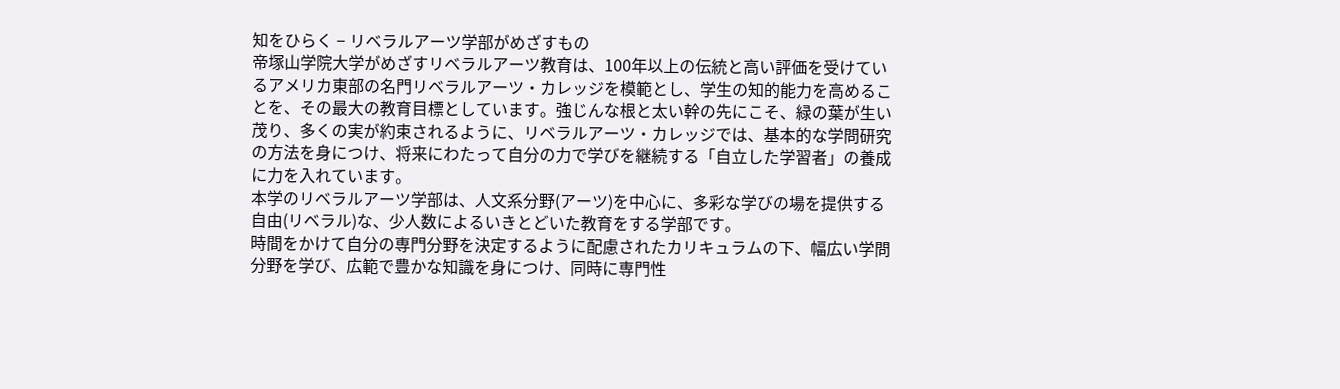知をひらく − リベラルアーツ学部がめざすもの
帝塚山学院大学がめざすリベラルアーツ教育は、100年以上の伝統と高い評価を受けているアメリカ東部の名門リベラルアーツ・カレッジを模範とし、学生の知的能力を高めることを、その最大の教育目標としています。強じんな根と太い幹の先にこそ、緑の葉が生い茂り、多くの実が約束されるように、リベラルアーツ・カレッジでは、基本的な学問研究の方法を身につけ、将来にわたって自分の力で学びを継続する「自立した学習者」の養成に力を入れています。
本学のリベラルアーツ学部は、人文系分野(アーツ)を中心に、多彩な学びの場を提供する自由(リベラル)な、少人数によるいきとどいた教育をする学部です。
時間をかけて自分の専門分野を決定するように配慮されたカリキュラムの下、幅広い学問分野を学び、広範で豊かな知識を身につけ、同時に専門性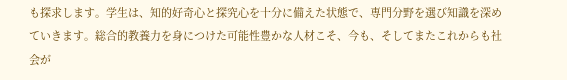も探求します。学生は、知的好奇心と探究心を十分に備えた状態で、専門分野を選び知識を深めていきます。総合的教養力を身につけた可能性豊かな人材こそ、今も、そしてまたこれからも社会が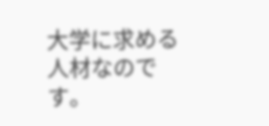大学に求める人材なのです。